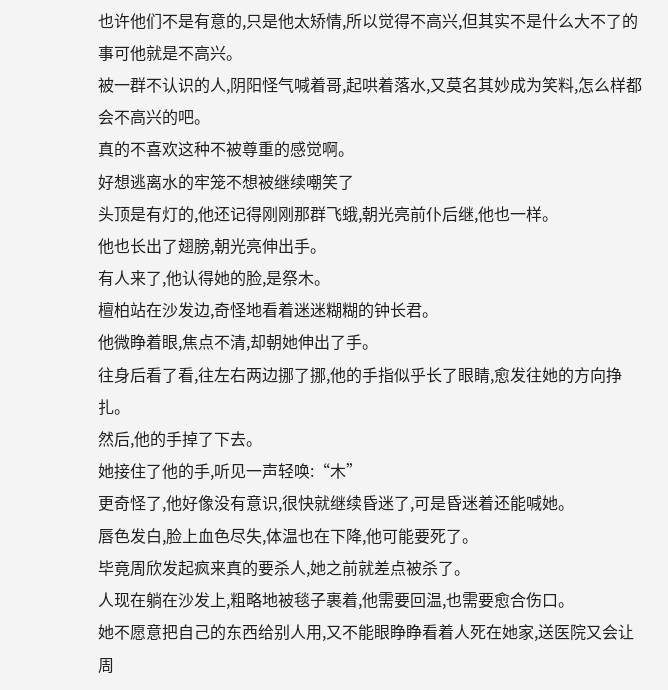也许他们不是有意的,只是他太矫情,所以觉得不高兴,但其实不是什么大不了的事可他就是不高兴。
被一群不认识的人,阴阳怪气喊着哥,起哄着落水,又莫名其妙成为笑料,怎么样都会不高兴的吧。
真的不喜欢这种不被尊重的感觉啊。
好想逃离水的牢笼不想被继续嘲笑了
头顶是有灯的,他还记得刚刚那群飞蛾,朝光亮前仆后继,他也一样。
他也长出了翅膀,朝光亮伸出手。
有人来了,他认得她的脸,是祭木。
檀柏站在沙发边,奇怪地看着迷迷糊糊的钟长君。
他微睁着眼,焦点不清,却朝她伸出了手。
往身后看了看,往左右两边挪了挪,他的手指似乎长了眼睛,愈发往她的方向挣扎。
然后,他的手掉了下去。
她接住了他的手,听见一声轻唤:“木”
更奇怪了,他好像没有意识,很快就继续昏迷了,可是昏迷着还能喊她。
唇色发白,脸上血色尽失,体温也在下降,他可能要死了。
毕竟周欣发起疯来真的要杀人,她之前就差点被杀了。
人现在躺在沙发上,粗略地被毯子裹着,他需要回温,也需要愈合伤口。
她不愿意把自己的东西给别人用,又不能眼睁睁看着人死在她家,送医院又会让周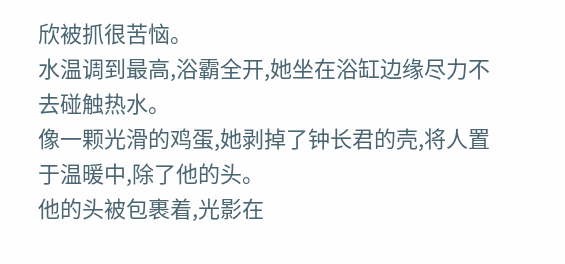欣被抓很苦恼。
水温调到最高,浴霸全开,她坐在浴缸边缘尽力不去碰触热水。
像一颗光滑的鸡蛋,她剥掉了钟长君的壳,将人置于温暖中,除了他的头。
他的头被包裹着,光影在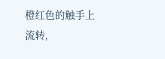橙红色的触手上流转,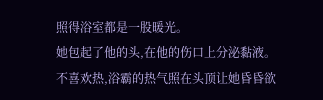照得浴室都是一股暖光。
她包起了他的头,在他的伤口上分泌黏液。
不喜欢热,浴霸的热气照在头顶让她昏昏欲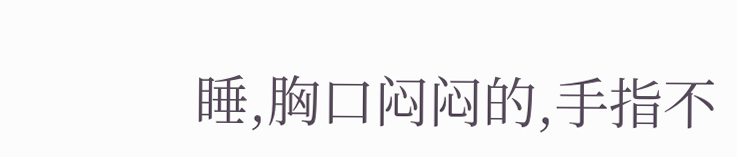睡,胸口闷闷的,手指不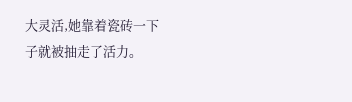大灵活,她靠着瓷砖一下子就被抽走了活力。